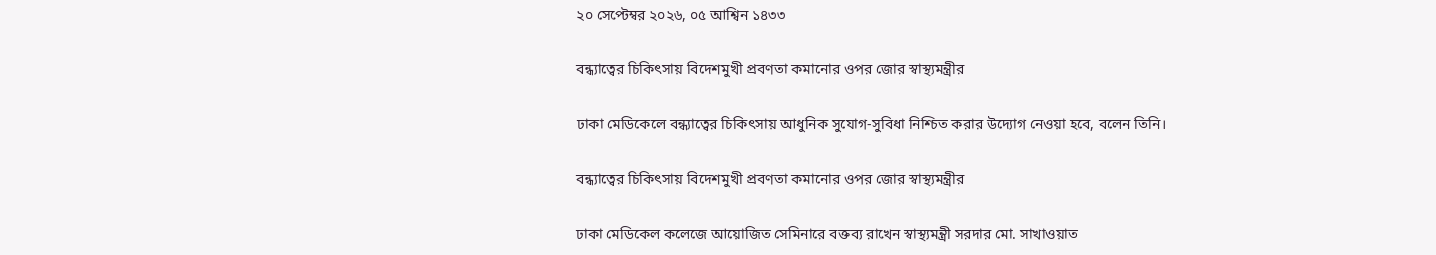২০ সেপ্টেম্বর ২০২৬, ০৫ আশ্বিন ১৪৩৩

বন্ধ্যাত্বের চিকিৎসায় বিদেশমুখী প্রবণতা কমানোর ওপর জোর স্বাস্থ্যমন্ত্রীর

ঢাকা মেডিকেলে বন্ধ্যাত্বের চিকিৎসায় আধুনিক সুযোগ-সুবিধা নিশ্চিত করার উদ্যোগ নেওয়া হবে, বলেন তিনি।

বন্ধ্যাত্বের চিকিৎসায় বিদেশমুখী প্রবণতা কমানোর ওপর জোর স্বাস্থ্যমন্ত্রীর

ঢাকা মেডিকেল কলেজে আয়োজিত সেমিনারে বক্তব্য রাখেন স্বাস্থ্যমন্ত্রী সরদার মো. সাখাওয়াত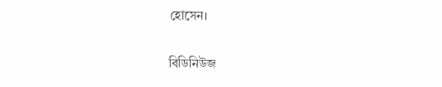হোসেন।

বিডিনিউজ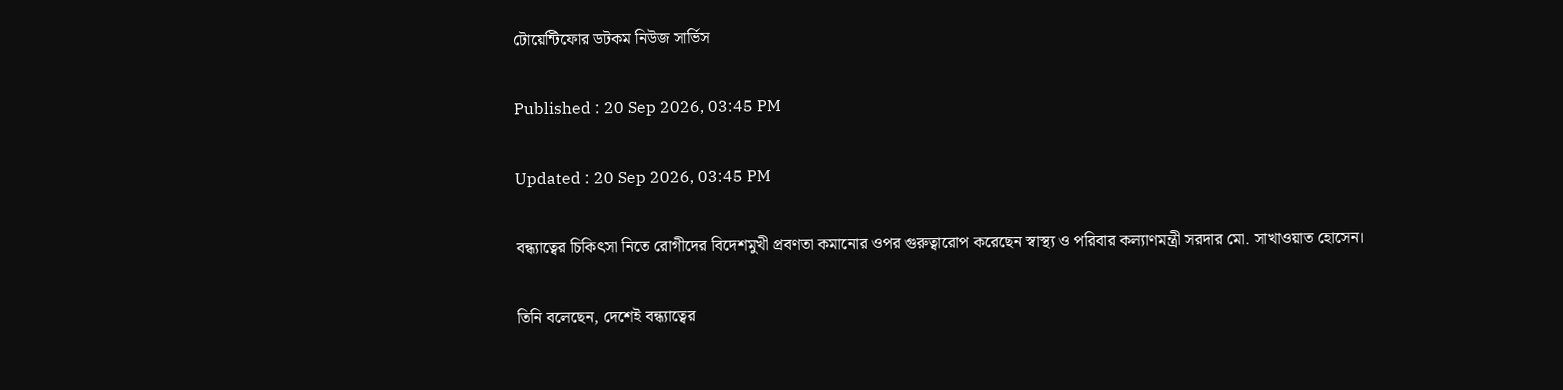টোয়েন্টিফোর ডটকম নিউজ সার্ভিস

Published : 20 Sep 2026, 03:45 PM

Updated : 20 Sep 2026, 03:45 PM

বন্ধ্যাত্বের চিকিৎসা নিতে রোগীদের বিদেশমুখী প্রবণতা কমানোর ওপর গুরুত্বারোপ করেছেন স্বাস্থ্য ও পরিবার কল্যাণমন্ত্রী সরদার মো. সাখাওয়াত হোসেন।

তিনি বলেছেন, দেশেই বন্ধ্যাত্বের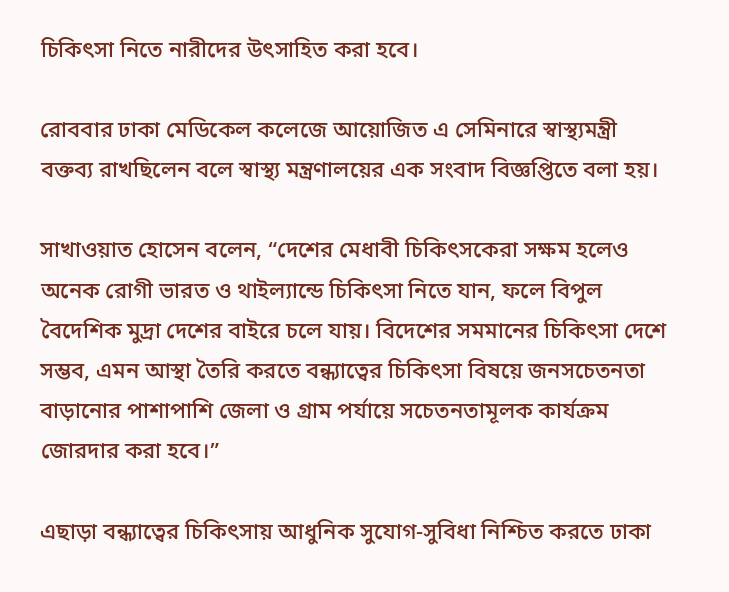চিকিৎসা নিতে নারীদের উৎসাহিত করা হবে।

রোববার ঢাকা মেডিকেল কলেজে আয়োজিত এ সেমিনারে স্বাস্থ্যমন্ত্রী বক্তব্য রাখছিলেন বলে স্বাস্থ্য মন্ত্রণালয়ের এক সংবাদ বিজ্ঞপ্তিতে বলা হয়।

সাখাওয়াত হোসেন বলেন, “দেশের মেধাবী চিকিৎসকেরা সক্ষম হলেও অনেক রোগী ভারত ও থাইল্যান্ডে চিকিৎসা নিতে যান, ফলে বিপুল বৈদেশিক মুদ্রা দেশের বাইরে চলে যায়। বিদেশের সমমানের চিকিৎসা দেশে সম্ভব, এমন আস্থা তৈরি করতে বন্ধ্যাত্বের চিকিৎসা বিষয়ে জনসচেতনতা বাড়ানোর পাশাপাশি জেলা ও গ্রাম পর্যায়ে সচেতনতামূলক কার্যক্রম জোরদার করা হবে।”

এছাড়া বন্ধ্যাত্বের চিকিৎসায় আধুনিক সুযোগ-সুবিধা নিশ্চিত করতে ঢাকা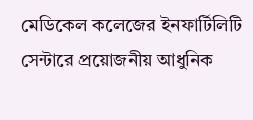মেডিকেল কলেজের ইনফার্টিলিটি সেন্টারে প্রয়োজনীয় আধুনিক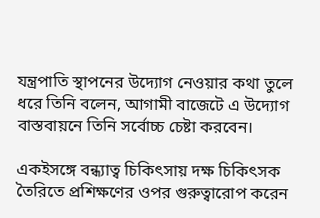যন্ত্রপাতি স্থাপনের উদ্যোগ নেওয়ার কথা তুলে ধরে তিনি বলেন, আগামী বাজেটে এ উদ্যোগ বাস্তবায়নে তিনি সর্বোচ্চ চেষ্টা করবেন।

একইসঙ্গে বন্ধ্যাত্ব চিকিৎসায় দক্ষ চিকিৎসক তৈরিতে প্রশিক্ষণের ওপর গুরুত্বারোপ করেন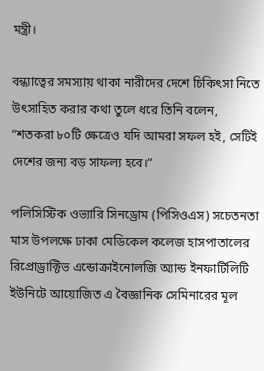মন্ত্রী।

বন্ধ্যাত্বের সমস্যায় থাকা নারীদের দেশে চিকিৎসা নিতে উৎসাহিত করার কথা তুলে ধরে তিনি বলেন, “শতকরা ৮০টি ক্ষেত্রেও যদি আমরা সফল হই, সেটিই দেশের জন্য বড় সাফল্য হবে।”

পলিসিস্টিক ওভ্যারি সিনড্রোম (পিসিওএস) সচেতনতা মাস উপলক্ষে ঢাকা মেডিকেল কলেজ হাসপাতালের রিপ্রোড্রাক্টিভ এন্ডোক্রাইনোলজি অ্যান্ড ইনফার্টিলিটি ইউনিটে আয়োজিত এ বৈজ্ঞানিক সেমিনারের মূল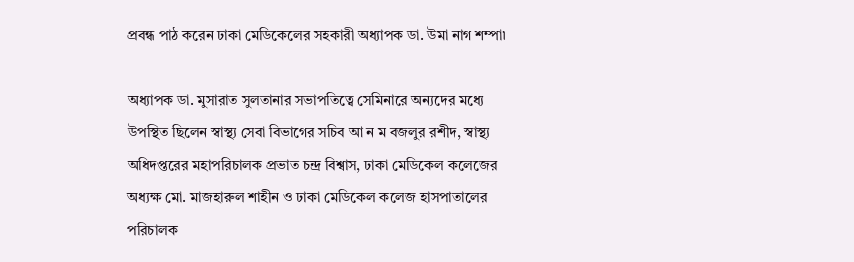প্রবন্ধ পাঠ করেন ঢাকা মেডিকেলের সহকারী অধ্যাপক ডা. উমা নাগ শম্পা৷

অধ্যাপক ডা. মুসারাত সুলতানার সভাপতিত্বে সেমিনারে অন্যদের মধ্যে উপস্থিত ছিলেন স্বাস্থ্য সেবা বিভাগের সচিব আ ন ম বজলুর রশীদ, স্বাস্থ্য অধিদপ্তরের মহাপরিচালক প্রভাত চন্দ্র বিশ্বাস, ঢাকা মেডিকেল কলেজের অধ্যক্ষ মো. মাজহারুল শাহীন ও ঢাকা মেডিকেল কলেজ হাসপাতালের পরিচালক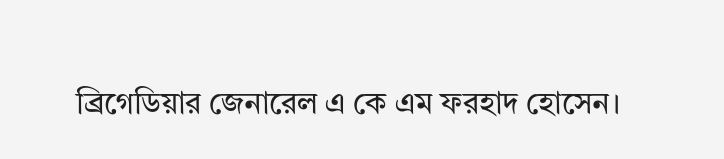ব্রিগেডিয়ার জেনারেল এ কে এম ফরহাদ হোসেন।